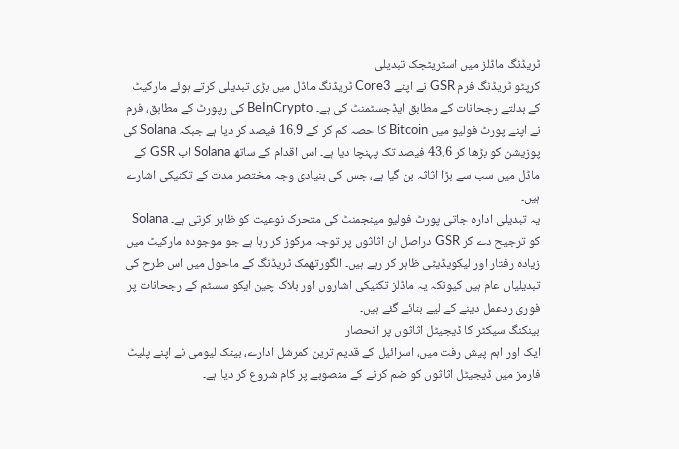ٹریڈنگ ماڈلز میں اسٹریٹجک تبدیلی
کرپٹو ٹریڈنگ فرم GSR نے اپنے Core3 ٹریڈنگ ماڈل میں بڑی تبدیلی کرتے ہوئے مارکیٹ کے بدلتے رجحانات کے مطابق ایڈجسٹمنٹ کی ہے۔ BeInCrypto کی رپورٹ کے مطابق، فرم نے اپنے پورٹ فولیو میں Bitcoin کا حصہ کم کر کے 16.9 فیصد کر دیا ہے جبکہ Solana کی پوزیشن کو بڑھا کر 43.6 فیصد تک پہنچا دیا ہے۔ اس اقدام کے ساتھ Solana اب GSR کے ماڈل میں سب سے بڑا اثاثہ بن گیا ہے، جس کی بنیادی وجہ مختصر مدت کے تکنیکی اشارے ہیں۔
یہ تبدیلی ادارہ جاتی پورٹ فولیو مینجمنٹ کی متحرک نوعیت کو ظاہر کرتی ہے۔ Solana کو ترجیح دے کر GSR دراصل ان اثاثوں پر توجہ مرکوز کر رہا ہے جو موجودہ مارکیٹ میں زیادہ رفتار اور لیکویڈیٹی ظاہر کر رہے ہیں۔ الگورتھمک ٹریڈنگ کے ماحول میں اس طرح کی تبدیلیاں عام ہیں کیونکہ یہ ماڈلز تکنیکی اشاروں اور بلاک چین ایکو سسٹم کے رجحانات پر فوری ردعمل دینے کے لیے بنائے گئے ہیں۔
بینکنگ سیکٹر کا ڈیجیٹل اثاثوں پر انحصار
ایک اور اہم پیش رفت میں، اسرائیل کے قدیم ترین کمرشل ادارے، بینک لیومی نے اپنے پلیٹ فارمز میں ڈیجیٹل اثاثوں کو ضم کرنے کے منصوبے پر کام شروع کر دیا ہے۔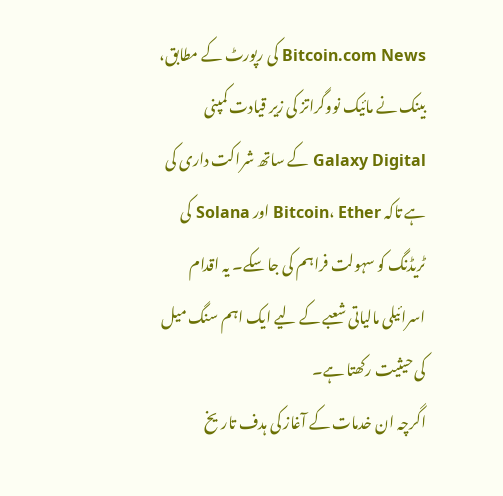Bitcoin.com News کی رپورٹ کے مطابق، بینک نے مائیک نووگراتز کی زیر قیادت کمپنی Galaxy Digital کے ساتھ شراکت داری کی ہے تاکہ Bitcoin، Ether اور Solana کی ٹریڈنگ کو سہولت فراہم کی جا سکے۔ یہ اقدام اسرائیلی مالیاتی شعبے کے لیے ایک اہم سنگ میل کی حیثیت رکھتا ہے۔
اگرچہ ان خدمات کے آغاز کی ہدف تاریخ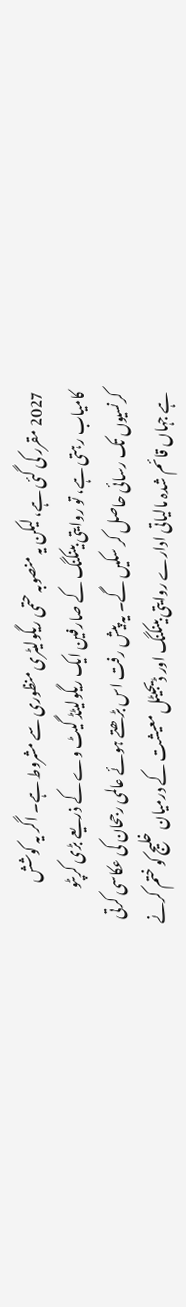2027 مقرر کی گئی ہے، لیکن یہ منصوبہ حتمی ریگولیٹری منظوری سے مشروط ہے۔ اگر یہ کوشش کامیاب رہتی ہے، تو روایتی بینکنگ کے صارفین ایک ریگولیٹڈ گیٹ وے کے ذریعے بڑی کرپٹو کرنسیوں تک رسائی حاصل کر سکیں گے۔ یہ پیش رفت اس بڑھتے ہوئے عالمی رجحان کی عکاسی کرتی ہے جہاں قائم شدہ مالیاتی ادارے روایتی بینکنگ اور ڈیجیٹل معیشت کے درمیان خلیج کو ختم کرنے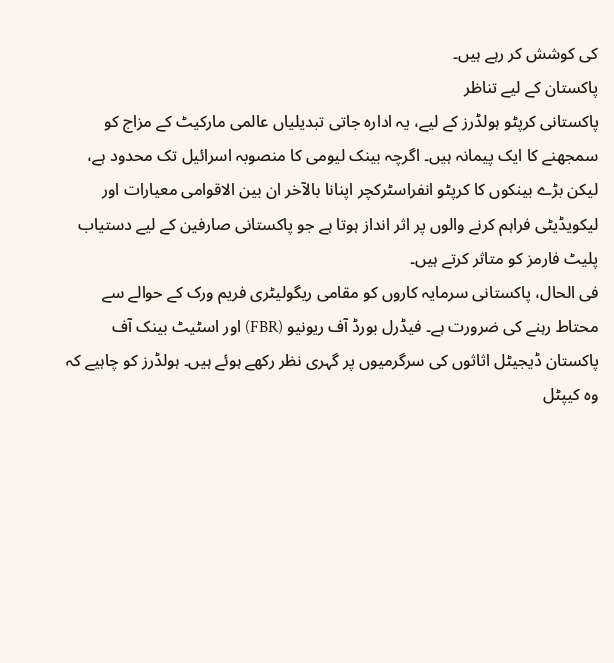کی کوشش کر رہے ہیں۔
پاکستان کے لیے تناظر
پاکستانی کرپٹو ہولڈرز کے لیے، یہ ادارہ جاتی تبدیلیاں عالمی مارکیٹ کے مزاج کو سمجھنے کا ایک پیمانہ ہیں۔ اگرچہ بینک لیومی کا منصوبہ اسرائیل تک محدود ہے، لیکن بڑے بینکوں کا کرپٹو انفراسٹرکچر اپنانا بالآخر ان بین الاقوامی معیارات اور لیکویڈیٹی فراہم کرنے والوں پر اثر انداز ہوتا ہے جو پاکستانی صارفین کے لیے دستیاب پلیٹ فارمز کو متاثر کرتے ہیں۔
فی الحال، پاکستانی سرمایہ کاروں کو مقامی ریگولیٹری فریم ورک کے حوالے سے محتاط رہنے کی ضرورت ہے۔ فیڈرل بورڈ آف ریونیو (FBR) اور اسٹیٹ بینک آف پاکستان ڈیجیٹل اثاثوں کی سرگرمیوں پر گہری نظر رکھے ہوئے ہیں۔ ہولڈرز کو چاہیے کہ وہ کیپٹل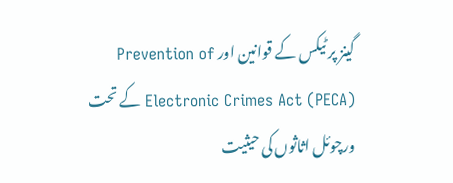گینز پر ٹیکس کے قوانین اور Prevention of Electronic Crimes Act (PECA) کے تحت ورچوئل اثاثوں کی حیثیت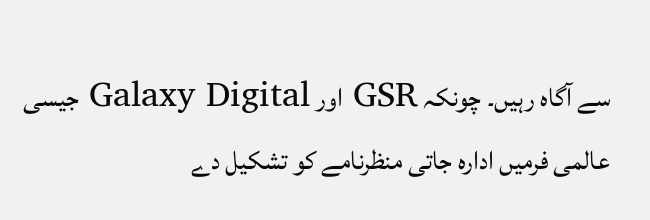سے آگاہ رہیں۔ چونکہ GSR اور Galaxy Digital جیسی عالمی فرمیں ادارہ جاتی منظرنامے کو تشکیل دے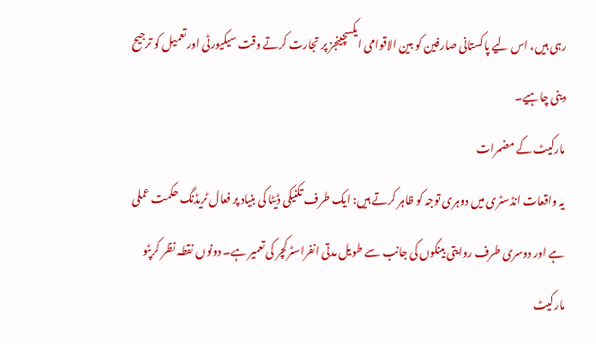رہی ہیں، اس لیے پاکستانی صارفین کو بین الاقوامی ایکسچینجز پر تجارت کرتے وقت سیکیورٹی اور تعمیل کو ترجیح دینی چاہیے۔
مارکیٹ کے مضمرات
یہ واقعات انڈسٹری میں دوہری توجہ کو ظاہر کرتے ہیں: ایک طرف تکنیکی ڈیٹا کی بنیاد پر فعال ٹریڈنگ حکمت عملی ہے اور دوسری طرف روایتی بینکوں کی جانب سے طویل مدتی انفراسٹرکچر کی تعمیر ہے۔ دونوں نقطہ نظر کرپٹو مارکیٹ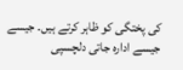کی پختگی کو ظاہر کرتے ہیں۔ جیسے جیسے ادارہ جاتی دلچسپی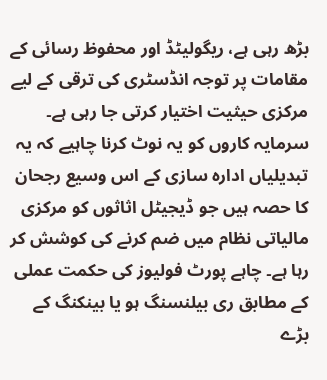بڑھ رہی ہے، ریگولیٹڈ اور محفوظ رسائی کے مقامات پر توجہ انڈسٹری کی ترقی کے لیے مرکزی حیثیت اختیار کرتی جا رہی ہے۔
سرمایہ کاروں کو یہ نوٹ کرنا چاہیے کہ یہ تبدیلیاں ادارہ سازی کے اس وسیع رجحان کا حصہ ہیں جو ڈیجیٹل اثاثوں کو مرکزی مالیاتی نظام میں ضم کرنے کی کوشش کر رہا ہے۔ چاہے پورٹ فولیوز کی حکمت عملی کے مطابق ری بیلنسنگ ہو یا بینکنگ کے بڑے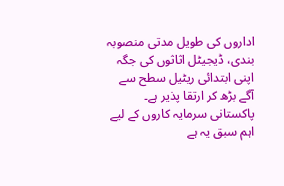اداروں کی طویل مدتی منصوبہ بندی، ڈیجیٹل اثاثوں کی جگہ اپنی ابتدائی ریٹیل سطح سے آگے بڑھ کر ارتقا پذیر ہے۔
پاکستانی سرمایہ کاروں کے لیے اہم سبق یہ ہے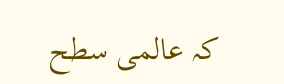کہ عالمی سطح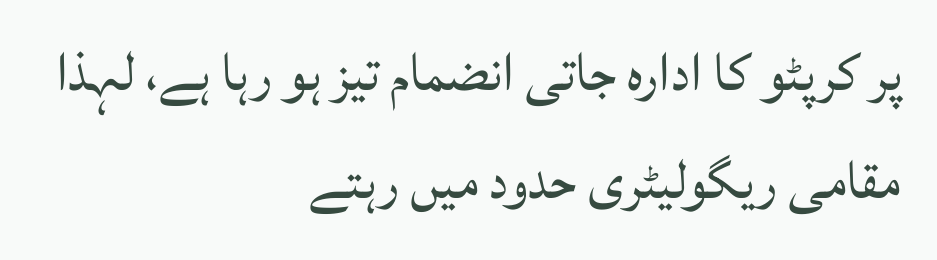پر کرپٹو کا ادارہ جاتی انضمام تیز ہو رہا ہے، لہذا مقامی ریگولیٹری حدود میں رہتے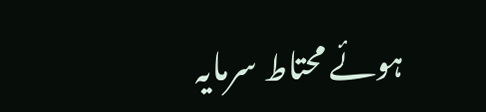ہوئے محتاط سرمایہ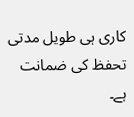کاری ہی طویل مدتی تحفظ کی ضمانت ہے۔